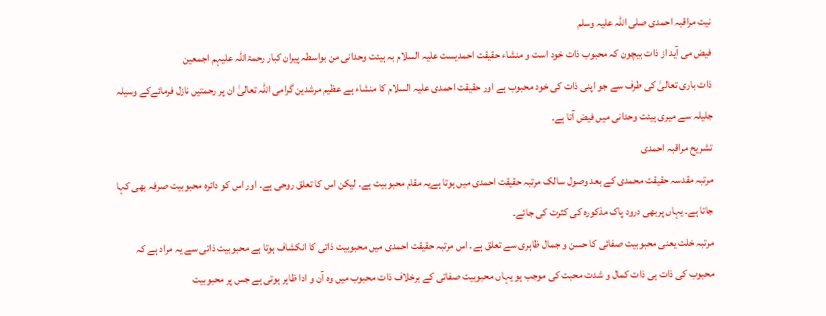نیت مراقبہ احمدی صلی اللہ علیہ وسلم
فیض می آید از ذات بیچون کہ محبوب ذات خود است و منشاء حقیقت احمدیست علیہ السلام بہ ہیئت وحدانی من بواسطہ پیران کبار رحمۃاللہ علیہم اجمعین
ذات باری تعالیٰ کی طرف سے جو اپنی ذات کی خود محبوب ہے اور حقیقت احمدی علیہ السلام کا منشاء ہے عظیم مرشدین گرامی اللہ تعالیٰ ان پر رحمتیں نازل فرمائےکے وسیلہ جلیلہ سے میری ہیئت وحدانی میں فیض آتا ہے۔
تشریح مراقبہ احمدی
مرتبہ مقدسہ حقیقت محمدی کے بعد وصول سالک مرتبہ حقیقت احمدی میں ہوتا ہےیہ مقام محبوبیت ہے۔ لیکن اس کا تعلق روحی ہے۔ اور اس کو دائرہ محبوبیت صرفہ بھی کہا جاتا ہے۔ یہاں پربھی درود پاک مذکورہ کی کثرت کی جائے۔
مرتبہ خلت یعنی محبوبیت صفائی کا حسن و جمال ظاہری سے تعلق ہے۔ اس مرتبہ حقیقت احمدی میں محبوبیت ذاتی کا انکشاف ہوتا ہے محبوبیت ذاتی سے یہ مراد ہے کہ محبوب کی ذات ہی ذات کمال و شدت محبت کی موجب ہو یہاں محبوبیت صفاتی کے برخلاف ذات محبوب میں وہ آن و ادا ظاہر ہوتی ہے جس پر محبوبیت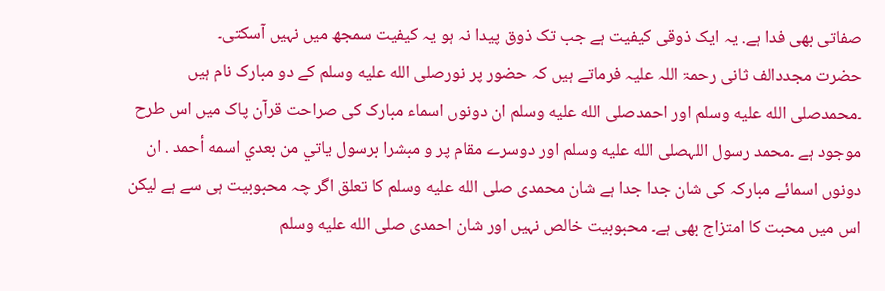صفاتی بھی فدا ہے. یہ ایک ذوقی کیفیت ہے جب تک ذوق پیدا نہ ہو یہ کیفیت سمجھ میں نہیں آسکتی۔
حضرت مجددالف ثانی رحمۃ اللہ علیہ فرماتے ہیں کہ حضور پر نورصلى الله عليه وسلم کے دو مبارک نام ہیں ۔محمدصلى الله عليه وسلم اور احمدصلى الله عليه وسلم ان دونوں اسماء مبارک کی صراحت قرآن پاک میں اس طرح موجود ہے ۔محمد رسول اللہصلى الله عليه وسلم اور دوسرے مقام پر و مبشرا برسول ياتي من بعدي اسمه أحمد . ان دونوں اسمائے مبارکہ کی شان جدا جدا ہے شان محمدی صلى الله عليه وسلم کا تعلق اگر چہ محبوبیت ہی سے ہے لیکن اس میں محبت کا امتزاج بھی ہے۔ محبوبیت خالص نہیں اور شان احمدی صلى الله عليه وسلم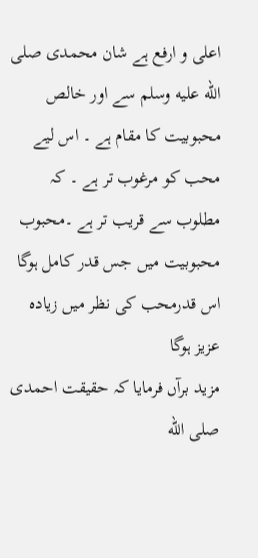اعلی و ارفع ہے شان محمدی صلى الله عليه وسلم سے اور خالص محبوبیت کا مقام ہے ۔ اس لیے محب کو مرغوب تر ہے ۔ کہ مطلوب سے قریب تر ہے ۔محبوب محبوبیت میں جس قدر کامل ہوگا اس قدرمحب کی نظر میں زیادہ عزیز ہوگا
مزید برآں فرمایا کہ حقیقت احمدی صلى الله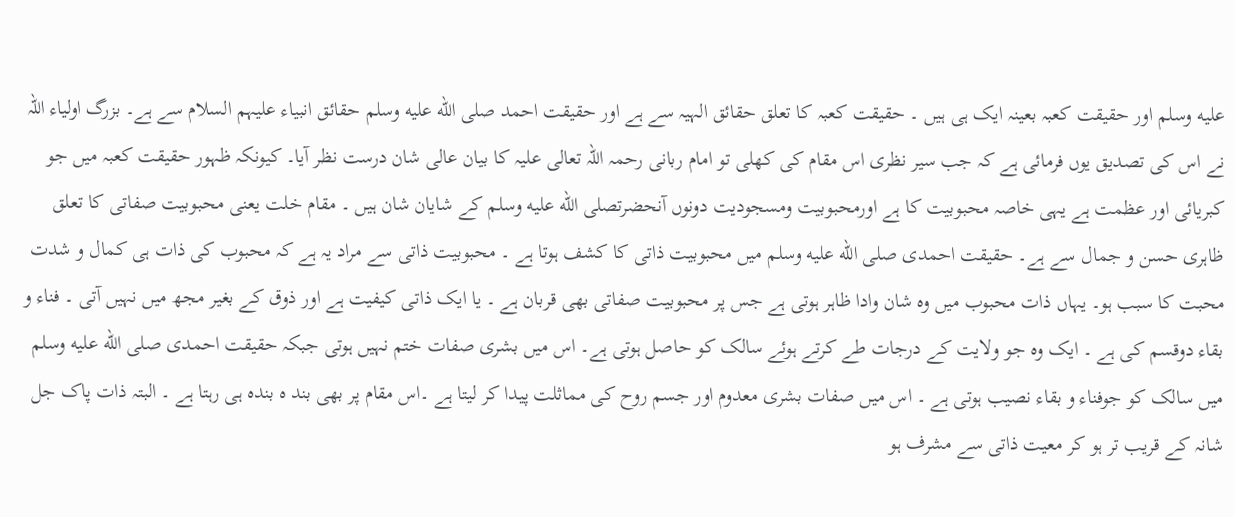عليه وسلم اور حقیقت کعبہ بعینہ ایک ہی ہیں ۔ حقیقت کعبہ کا تعلق حقائق الہیہ سے ہے اور حقیقت احمد صلى الله عليه وسلم حقائق انبیاء علیہم السلام سے ہے۔ بزرگ اولیاء اللہ نے اس کی تصدیق یوں فرمائی ہے کہ جب سیر نظری اس مقام کی کھلی تو امام ربانی رحمہ اللہ تعالی علیہ کا بیان عالی شان درست نظر آیا۔ کیونکہ ظہور حقیقت کعبہ میں جو کبریائی اور عظمت ہے یہی خاصہ محبوبیت کا ہے اورمحبوبیت ومسجودیت دونوں آنحضرتصلى الله عليه وسلم کے شایان شان ہیں ۔ مقام خلت یعنی محبوبیت صفاتی کا تعلق ظاہری حسن و جمال سے ہے۔ حقیقت احمدی صلى الله عليه وسلم میں محبوبیت ذاتی کا کشف ہوتا ہے ۔ محبوبیت ذاتی سے مراد یہ ہے کہ محبوب کی ذات ہی کمال و شدت محبت کا سبب ہو۔ یہاں ذات محبوب میں وہ شان وادا ظاہر ہوتی ہے جس پر محبوبیت صفاتی بھی قربان ہے ۔ یا ایک ذاتی کیفیت ہے اور ذوق کے بغیر مجھ میں نہیں آتی ۔ فناء و بقاء دوقسم کی ہے ۔ ایک وہ جو ولایت کے درجات طے کرتے ہوئے سالک کو حاصل ہوتی ہے۔ اس میں بشری صفات ختم نہیں ہوتی جبکہ حقیقت احمدی صلى الله عليه وسلم میں سالک کو جوفناء و بقاء نصیب ہوتی ہے ۔ اس میں صفات بشری معدوم اور جسم روح کی مماثلت پیدا کر لیتا ہے ۔اس مقام پر بھی بند ہ بندہ ہی رہتا ہے ۔ البتہ ذات پاک جل شانہ کے قریب تر ہو کر معیت ذاتی سے مشرف ہو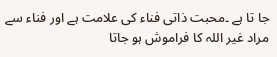جا تا ہے ۔محبت ذاتی فناء کی علامت ہے اور فناء سے مراد غیر اللہ کا فراموش ہو جاتا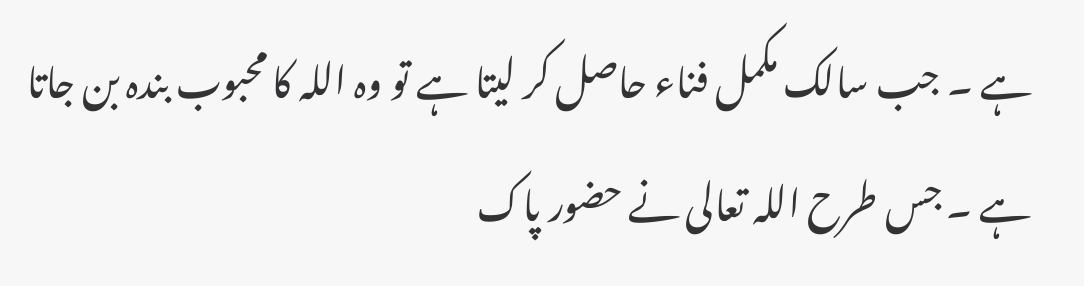ہے ۔ جب سالک مکمل فناء حاصل کر لیتا ہے تو وہ اللہ کا محبوب بندہ بن جاتا ہے ۔ جس طرح اللہ تعالی نے حضور پاک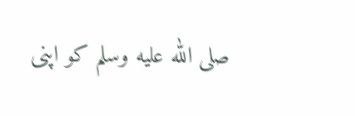صلى الله عليه وسلم کو اپنی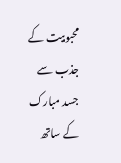محبوبیت کے جذب سے جسد مبارک کے ساتھ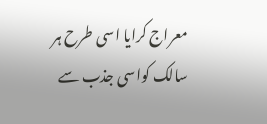معراج کرایا اسی طرح ہر سالک کواسی جذب سے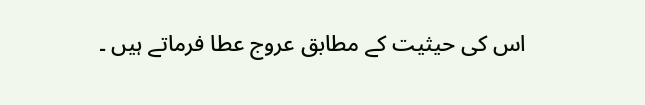اس کی حیثیت کے مطابق عروج عطا فرماتے ہیں ۔